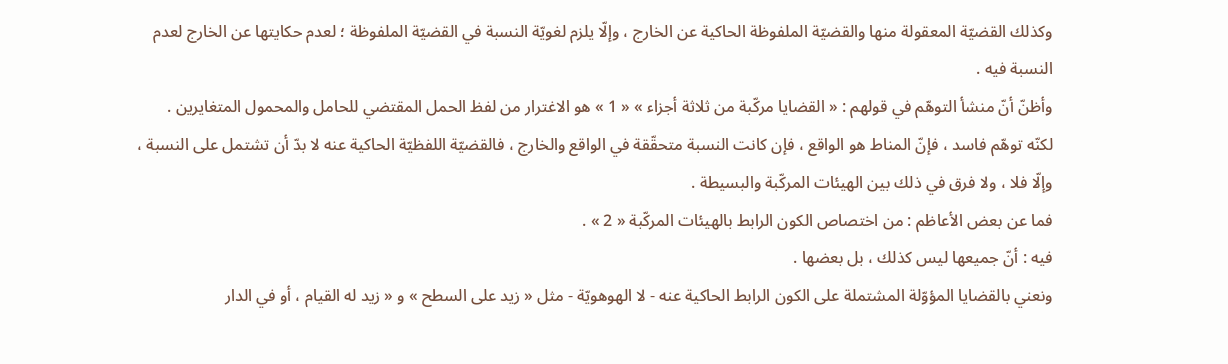وكذلك القضيّة المعقولة منها والقضيّة الملفوظة الحاكية عن الخارج ، وإلّا يلزم لغويّة النسبة في القضيّة الملفوظة ؛ لعدم حكايتها عن الخارج لعدم النسبة فيه .
وأظنّ أنّ منشأ التوهّم في قولهم : « القضايا مركّبة من ثلاثة أجزاء » « 1 » هو الاغترار من لفظ الحمل المقتضي للحامل والمحمول المتغايرين .
لكنّه توهّم فاسد ، فإنّ المناط هو الواقع ، فإن كانت النسبة متحقّقة في الواقع والخارج ، فالقضيّة اللفظيّة الحاكية عنه لا بدّ أن تشتمل على النسبة ، وإلّا فلا ، ولا فرق في ذلك بين الهيئات المركّبة والبسيطة .
فما عن بعض الأعاظم : من اختصاص الكون الرابط بالهيئات المركّبة « 2 » .
فيه : أنّ جميعها ليس كذلك ، بل بعضها .
ونعني بالقضايا المؤوّلة المشتملة على الكون الرابط الحاكية عنه - لا الهوهويّة - مثل « زيد على السطح » و « زيد له القيام ، أو في الدار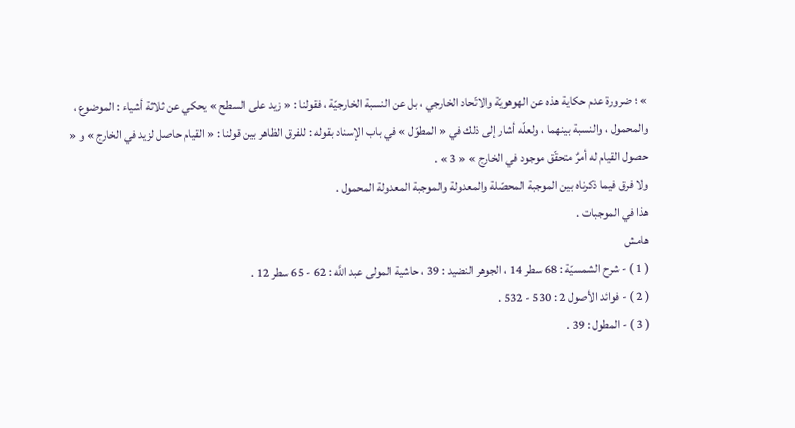» ؛ ضرورة عدم حكاية هذه عن الهوهويّة والاتّحاد الخارجي ، بل عن النسبة الخارجيّة ، فقولنا : « زيد على السطح » يحكي عن ثلاثة أشياء : الموضوع ، والمحمول ، والنسبة بينهما ، ولعلّه أشار إلى ذلك في « المطوّل » في باب الإسناد بقوله : للفرق الظاهر بين قولنا : « القيام حاصل لزيد في الخارج » و « حصول القيام له أمرٌ متحقّق موجود في الخارج » « 3 » .
ولا فرق فيما ذكرناه بين الموجبة المحصّلة والمعدولة والموجبة المعدولة المحمول .
هذا في الموجبات .
هامش
( 1 ) - شرح الشمسيّة : 68 سطر 14 ، الجوهر النضيد : 39 ، حاشية المولى عبد اللَّه : 62 - 65 سطر 12 .
( 2 ) - فوائد الأصول 2 : 530 - 532 .
( 3 ) - المطول : 39 .